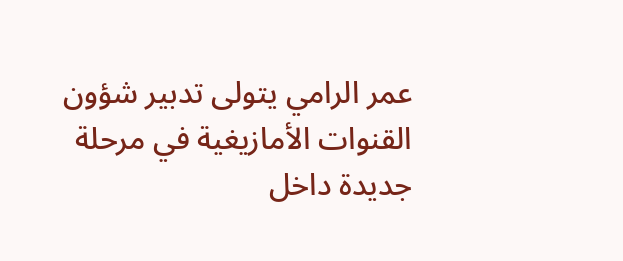عمر الرامي يتولى تدبير شؤون القنوات الأمازيغية في مرحلة جديدة داخل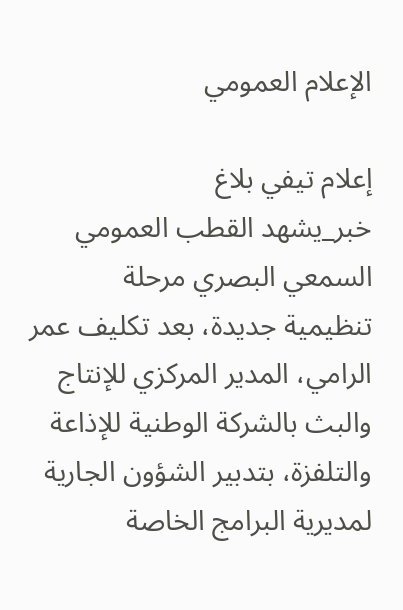الإعلام العمومي

إعلام تيفي بلاغ
خبر_يشهد القطب العمومي السمعي البصري مرحلة تنظيمية جديدة، بعد تكليف عمر الرامي، المدير المركزي للإنتاج والبث بالشركة الوطنية للإذاعة والتلفزة، بتدبير الشؤون الجارية لمديرية البرامج الخاصة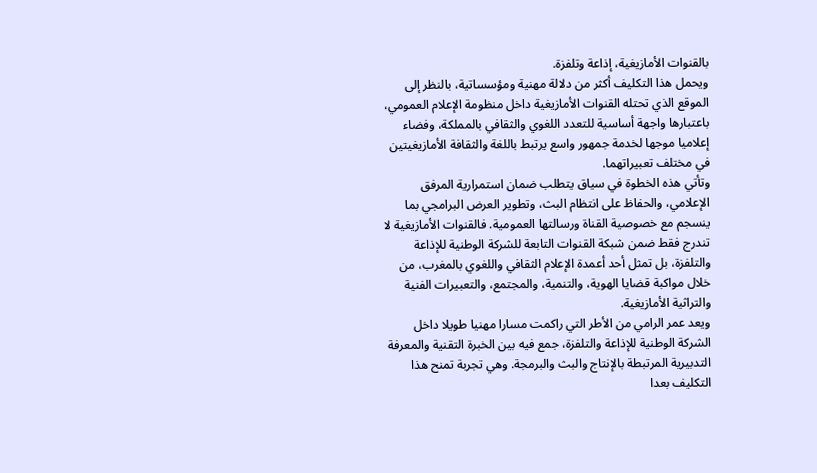بالقنوات الأمازيغية، إذاعة وتلفزة.
ويحمل هذا التكليف أكثر من دلالة مهنية ومؤسساتية، بالنظر إلى الموقع الذي تحتله القنوات الأمازيغية داخل منظومة الإعلام العمومي، باعتبارها واجهة أساسية للتعدد اللغوي والثقافي بالمملكة، وفضاء إعلاميا موجها لخدمة جمهور واسع يرتبط باللغة والثقافة الأمازيغيتين في مختلف تعبيراتهما.
وتأتي هذه الخطوة في سياق يتطلب ضمان استمرارية المرفق الإعلامي، والحفاظ على انتظام البث، وتطوير العرض البرامجي بما ينسجم مع خصوصية القناة ورسالتها العمومية. فالقنوات الأمازيغية لا تندرج فقط ضمن شبكة القنوات التابعة للشركة الوطنية للإذاعة والتلفزة، بل تمثل أحد أعمدة الإعلام الثقافي واللغوي بالمغرب، من خلال مواكبة قضايا الهوية، والتنمية، والمجتمع، والتعبيرات الفنية والتراثية الأمازيغية.
ويعد عمر الرامي من الأطر التي راكمت مسارا مهنيا طويلا داخل الشركة الوطنية للإذاعة والتلفزة، جمع فيه بين الخبرة التقنية والمعرفة التدبيرية المرتبطة بالإنتاج والبث والبرمجة. وهي تجربة تمنح هذا التكليف بعدا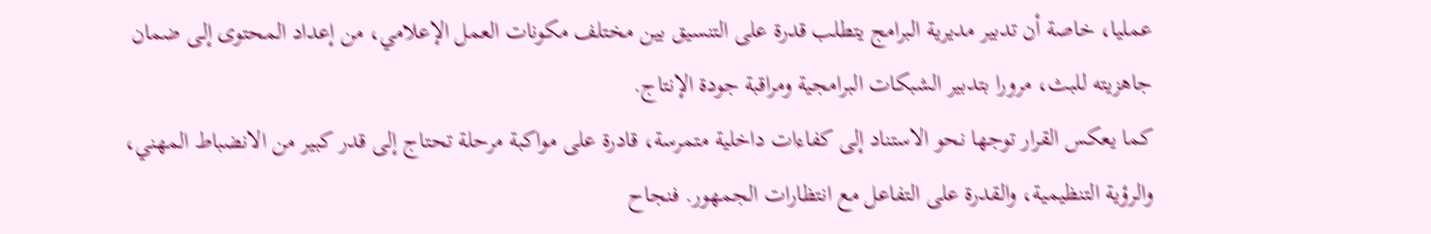عمليا، خاصة أن تدبير مديرية البرامج يتطلب قدرة على التنسيق بين مختلف مكونات العمل الإعلامي، من إعداد المحتوى إلى ضمان جاهزيته للبث، مرورا بتدبير الشبكات البرامجية ومراقبة جودة الإنتاج.
كما يعكس القرار توجها نحو الاستناد إلى كفاءات داخلية متمرسة، قادرة على مواكبة مرحلة تحتاج إلى قدر كبير من الانضباط المهني، والرؤية التنظيمية، والقدرة على التفاعل مع انتظارات الجمهور. فنجاح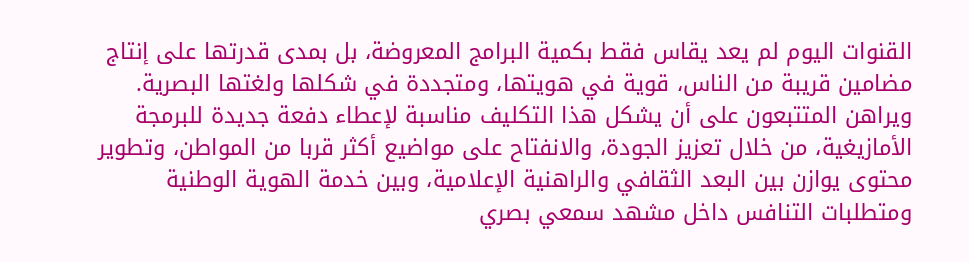القنوات اليوم لم يعد يقاس فقط بكمية البرامج المعروضة، بل بمدى قدرتها على إنتاج مضامين قريبة من الناس، قوية في هويتها، ومتجددة في شكلها ولغتها البصرية.
ويراهن المتتبعون على أن يشكل هذا التكليف مناسبة لإعطاء دفعة جديدة للبرمجة الأمازيغية، من خلال تعزيز الجودة، والانفتاح على مواضيع أكثر قربا من المواطن، وتطوير محتوى يوازن بين البعد الثقافي والراهنية الإعلامية، وبين خدمة الهوية الوطنية ومتطلبات التنافس داخل مشهد سمعي بصري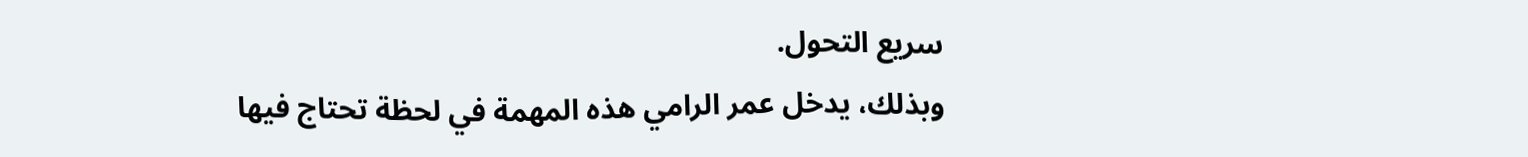سريع التحول.
وبذلك، يدخل عمر الرامي هذه المهمة في لحظة تحتاج فيها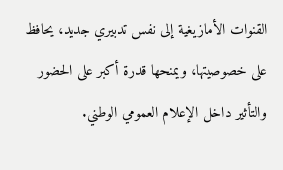القنوات الأمازيغية إلى نفس تدبيري جديد، يحافظ على خصوصيتها، ويمنحها قدرة أكبر على الحضور والتأثير داخل الإعلام العمومي الوطني.